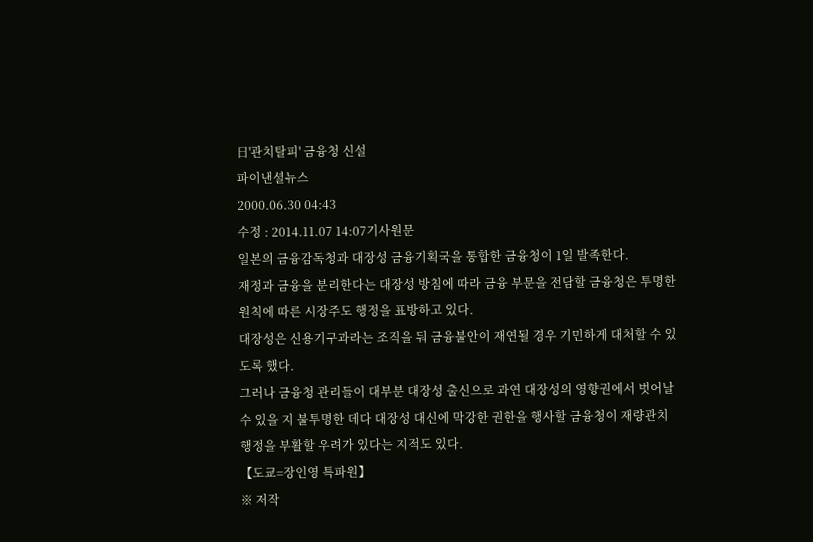日'관치탈피' 금융청 신설
파이낸셜뉴스
2000.06.30 04:43
수정 : 2014.11.07 14:07기사원문
일본의 금융감독청과 대장성 금융기획국을 통합한 금융청이 1일 발족한다.
재정과 금융을 분리한다는 대장성 방침에 따라 금융 부문을 전담할 금융청은 투명한 원칙에 따른 시장주도 행정을 표방하고 있다.
대장성은 신용기구과라는 조직을 둬 금융불안이 재연될 경우 기민하게 대처할 수 있도록 했다.
그러나 금융청 관리들이 대부분 대장성 출신으로 과연 대장성의 영향권에서 벗어날 수 있을 지 불투명한 데다 대장성 대신에 막강한 권한을 행사할 금융청이 재량관치 행정을 부활할 우려가 있다는 지적도 있다.
【도쿄=장인영 특파원】
※ 저작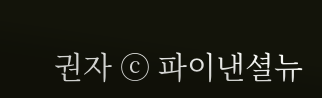권자 ⓒ 파이낸셜뉴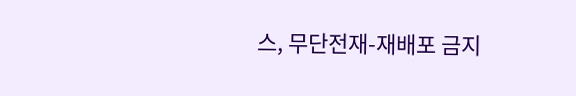스, 무단전재-재배포 금지